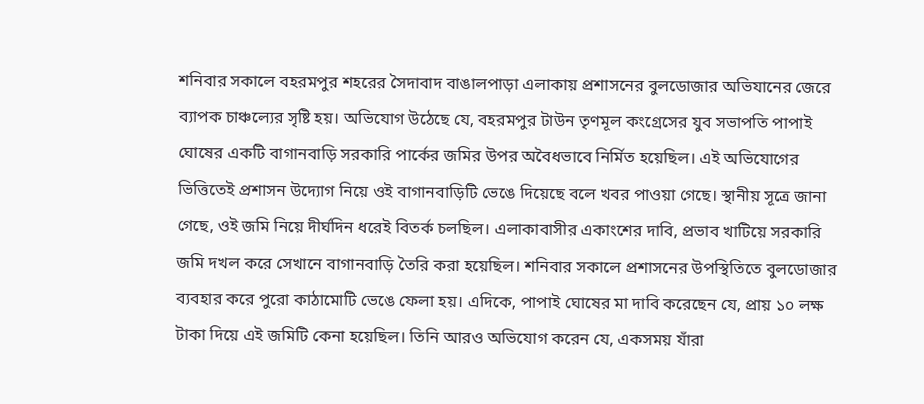শনিবার সকালে বহরমপুর শহরের সৈদাবাদ বাঙালপাড়া এলাকায় প্রশাসনের বুলডোজার অভিযানের জেরে ব্যাপক চাঞ্চল্যের সৃষ্টি হয়। অভিযোগ উঠেছে যে, বহরমপুর টাউন তৃণমূল কংগ্রেসের যুব সভাপতি পাপাই ঘোষের একটি বাগানবাড়ি সরকারি পার্কের জমির উপর অবৈধভাবে নির্মিত হয়েছিল। এই অভিযোগের ভিত্তিতেই প্রশাসন উদ্যোগ নিয়ে ওই বাগানবাড়িটি ভেঙে দিয়েছে বলে খবর পাওয়া গেছে। স্থানীয় সূত্রে জানা গেছে, ওই জমি নিয়ে দীর্ঘদিন ধরেই বিতর্ক চলছিল। এলাকাবাসীর একাংশের দাবি, প্রভাব খাটিয়ে সরকারি জমি দখল করে সেখানে বাগানবাড়ি তৈরি করা হয়েছিল। শনিবার সকালে প্রশাসনের উপস্থিতিতে বুলডোজার ব্যবহার করে পুরো কাঠামোটি ভেঙে ফেলা হয়। এদিকে, পাপাই ঘোষের মা দাবি করেছেন যে, প্রায় ১০ লক্ষ টাকা দিয়ে এই জমিটি কেনা হয়েছিল। তিনি আরও অভিযোগ করেন যে, একসময় যাঁরা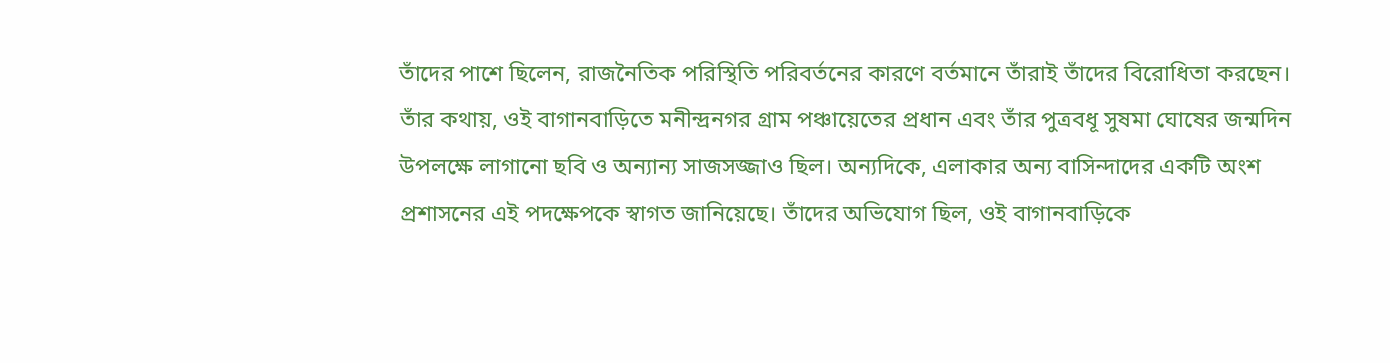তাঁদের পাশে ছিলেন, রাজনৈতিক পরিস্থিতি পরিবর্তনের কারণে বর্তমানে তাঁরাই তাঁদের বিরোধিতা করছেন। তাঁর কথায়, ওই বাগানবাড়িতে মনীন্দ্রনগর গ্রাম পঞ্চায়েতের প্রধান এবং তাঁর পুত্রবধূ সুষমা ঘোষের জন্মদিন উপলক্ষে লাগানো ছবি ও অন্যান্য সাজসজ্জাও ছিল। অন্যদিকে, এলাকার অন্য বাসিন্দাদের একটি অংশ প্রশাসনের এই পদক্ষেপকে স্বাগত জানিয়েছে। তাঁদের অভিযোগ ছিল, ওই বাগানবাড়িকে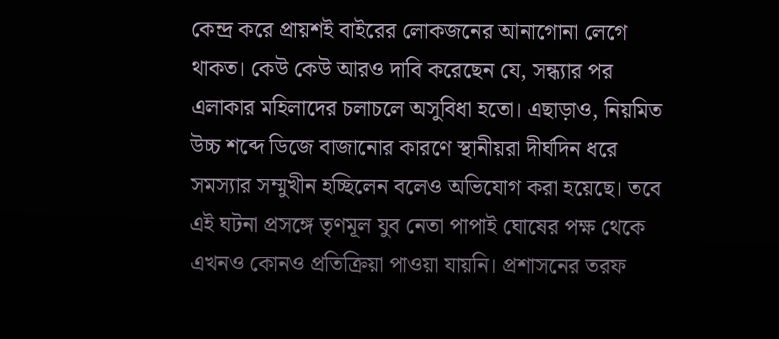কেন্দ্র করে প্রায়শই বাইরের লোকজনের আনাগোনা লেগে থাকত। কেউ কেউ আরও দাবি করেছেন যে, সন্ধ্যার পর এলাকার মহিলাদের চলাচলে অসুবিধা হতো। এছাড়াও, নিয়মিত উচ্চ শব্দে ডিজে বাজানোর কারণে স্থানীয়রা দীর্ঘদিন ধরে সমস্যার সম্মুখীন হচ্ছিলেন বলেও অভিযোগ করা হয়েছে। তবে এই ঘটনা প্রসঙ্গে তৃণমূল যুব নেতা পাপাই ঘোষের পক্ষ থেকে এখনও কোনও প্রতিক্রিয়া পাওয়া যায়নি। প্রশাসনের তরফ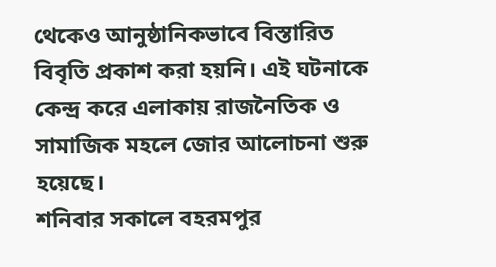থেকেও আনুষ্ঠানিকভাবে বিস্তারিত বিবৃতি প্রকাশ করা হয়নি। এই ঘটনাকে কেন্দ্র করে এলাকায় রাজনৈতিক ও সামাজিক মহলে জোর আলোচনা শুরু হয়েছে।
শনিবার সকালে বহরমপুর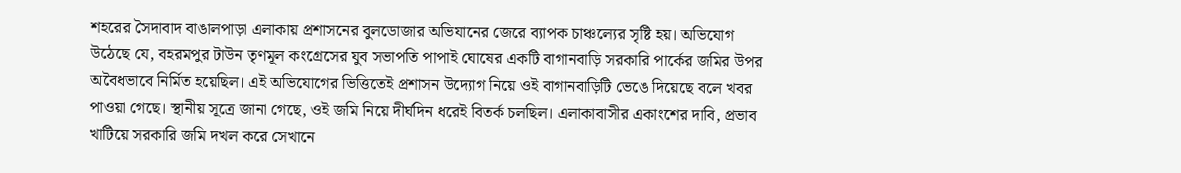শহরের সৈদাবাদ বাঙালপাড়া এলাকায় প্রশাসনের বুলডোজার অভিযানের জেরে ব্যাপক চাঞ্চল্যের সৃষ্টি হয়। অভিযোগ উঠেছে যে, বহরমপুর টাউন তৃণমূল কংগ্রেসের যুব সভাপতি পাপাই ঘোষের একটি বাগানবাড়ি সরকারি পার্কের জমির উপর অবৈধভাবে নির্মিত হয়েছিল। এই অভিযোগের ভিত্তিতেই প্রশাসন উদ্যোগ নিয়ে ওই বাগানবাড়িটি ভেঙে দিয়েছে বলে খবর পাওয়া গেছে। স্থানীয় সূত্রে জানা গেছে, ওই জমি নিয়ে দীর্ঘদিন ধরেই বিতর্ক চলছিল। এলাকাবাসীর একাংশের দাবি, প্রভাব খাটিয়ে সরকারি জমি দখল করে সেখানে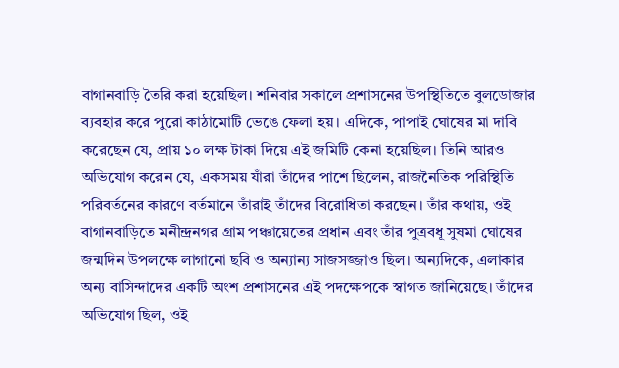বাগানবাড়ি তৈরি করা হয়েছিল। শনিবার সকালে প্রশাসনের উপস্থিতিতে বুলডোজার ব্যবহার করে পুরো কাঠামোটি ভেঙে ফেলা হয়। এদিকে, পাপাই ঘোষের মা দাবি করেছেন যে, প্রায় ১০ লক্ষ টাকা দিয়ে এই জমিটি কেনা হয়েছিল। তিনি আরও অভিযোগ করেন যে, একসময় যাঁরা তাঁদের পাশে ছিলেন, রাজনৈতিক পরিস্থিতি পরিবর্তনের কারণে বর্তমানে তাঁরাই তাঁদের বিরোধিতা করছেন। তাঁর কথায়, ওই বাগানবাড়িতে মনীন্দ্রনগর গ্রাম পঞ্চায়েতের প্রধান এবং তাঁর পুত্রবধূ সুষমা ঘোষের জন্মদিন উপলক্ষে লাগানো ছবি ও অন্যান্য সাজসজ্জাও ছিল। অন্যদিকে, এলাকার অন্য বাসিন্দাদের একটি অংশ প্রশাসনের এই পদক্ষেপকে স্বাগত জানিয়েছে। তাঁদের অভিযোগ ছিল, ওই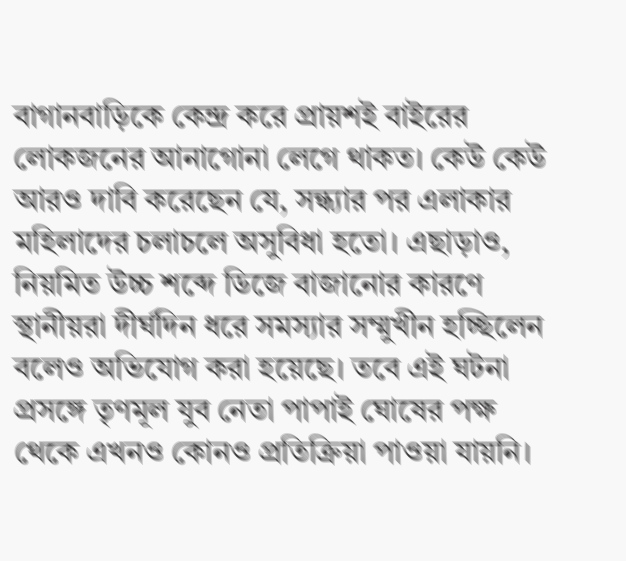বাগানবাড়িকে কেন্দ্র করে প্রায়শই বাইরের লোকজনের আনাগোনা লেগে থাকত। কেউ কেউ আরও দাবি করেছেন যে, সন্ধ্যার পর এলাকার মহিলাদের চলাচলে অসুবিধা হতো। এছাড়াও, নিয়মিত উচ্চ শব্দে ডিজে বাজানোর কারণে স্থানীয়রা দীর্ঘদিন ধরে সমস্যার সম্মুখীন হচ্ছিলেন বলেও অভিযোগ করা হয়েছে। তবে এই ঘটনা প্রসঙ্গে তৃণমূল যুব নেতা পাপাই ঘোষের পক্ষ থেকে এখনও কোনও প্রতিক্রিয়া পাওয়া যায়নি।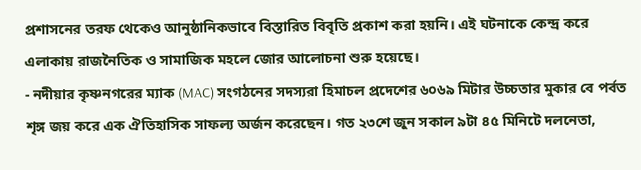প্রশাসনের তরফ থেকেও আনুষ্ঠানিকভাবে বিস্তারিত বিবৃতি প্রকাশ করা হয়নি। এই ঘটনাকে কেন্দ্র করে এলাকায় রাজনৈতিক ও সামাজিক মহলে জোর আলোচনা শুরু হয়েছে।
- নদীয়ার কৃষ্ণনগরের ম্যাক (MAC) সংগঠনের সদস্যরা হিমাচল প্রদেশের ৬০৬৯ মিটার উচ্চতার মুকার বে পর্বত শৃঙ্গ জয় করে এক ঐতিহাসিক সাফল্য অর্জন করেছেন। গত ২৩শে জুন সকাল ৯টা ৪৫ মিনিটে দলনেতা,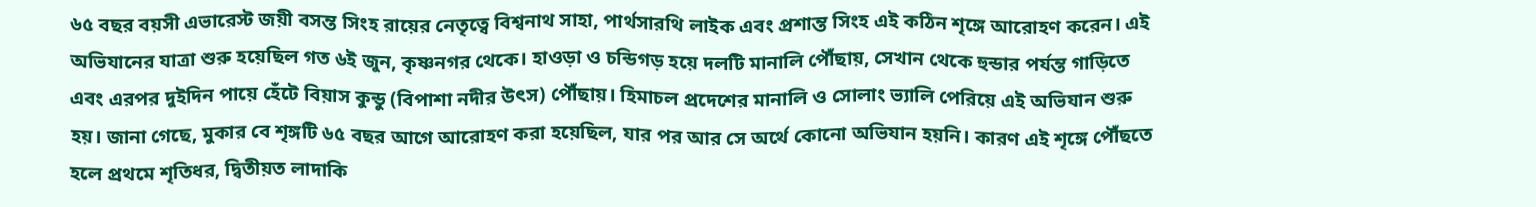৬৫ বছর বয়সী এভারেস্ট জয়ী বসন্ত সিংহ রায়ের নেতৃত্বে বিশ্বনাথ সাহা, পার্থসারথি লাইক এবং প্রশান্ত সিংহ এই কঠিন শৃঙ্গে আরোহণ করেন। এই অভিযানের যাত্রা শুরু হয়েছিল গত ৬ই জুন, কৃষ্ণনগর থেকে। হাওড়া ও চন্ডিগড় হয়ে দলটি মানালি পৌঁছায়, সেখান থেকে হুন্ডার পর্যন্ত গাড়িতে এবং এরপর দুইদিন পায়ে হেঁটে বিয়াস কুন্ডু (বিপাশা নদীর উৎস) পৌঁছায়। হিমাচল প্রদেশের মানালি ও সোলাং ভ্যালি পেরিয়ে এই অভিযান শুরু হয়। জানা গেছে, মুকার বে শৃঙ্গটি ৬৫ বছর আগে আরোহণ করা হয়েছিল, যার পর আর সে অর্থে কোনো অভিযান হয়নি। কারণ এই শৃঙ্গে পৌঁছতে হলে প্রথমে শৃতিধর, দ্বিতীয়ত লাদাকি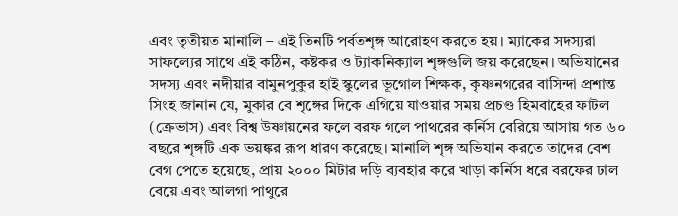এবং তৃতীয়ত মানালি – এই তিনটি পর্বতশৃঙ্গ আরোহণ করতে হয়। ম্যাকের সদস্যরা সাফল্যের সাথে এই কঠিন, কষ্টকর ও ট্যাকনিক্যাল শৃঙ্গগুলি জয় করেছেন। অভিযানের সদস্য এবং নদীয়ার বামুনপুকুর হাই স্কুলের ভূগোল শিক্ষক, কৃষ্ণনগরের বাসিন্দা প্রশান্ত সিংহ জানান যে, মুকার বে শৃঙ্গের দিকে এগিয়ে যাওয়ার সময় প্রচণ্ড হিমবাহের ফাটল (ক্রেভাস) এবং বিশ্ব উষ্ণায়নের ফলে বরফ গলে পাথরের কর্নিস বেরিয়ে আসায় গত ৬০ বছরে শৃঙ্গটি এক ভয়ঙ্কর রূপ ধারণ করেছে। মানালি শৃঙ্গ অভিযান করতে তাদের বেশ বেগ পেতে হয়েছে, প্রায় ২০০০ মিটার দড়ি ব্যবহার করে খাড়া কর্নিস ধরে বরফের ঢাল বেয়ে এবং আলগা পাথুরে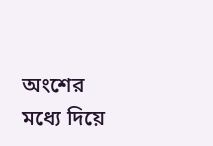অংশের মধ্যে দিয়ে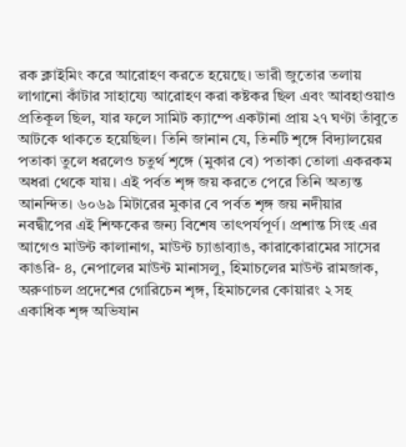রক ক্লাইমিং করে আরোহণ করতে হয়েছে। ভারী জুতোর তলায় লাগানো কাঁটার সাহায্যে আরোহণ করা কষ্টকর ছিল এবং আবহাওয়াও প্রতিকূল ছিল, যার ফলে সামিট ক্যাম্পে একটানা প্রায় ২৭ ঘণ্টা তাঁবুতে আটকে থাকতে হয়েছিল। তিনি জানান যে, তিনটি শৃঙ্গে বিদ্যালয়ের পতাকা তুলে ধরলেও চতুর্থ শৃঙ্গে (মুকার বে) পতাকা তোলা একরকম অধরা থেকে যায়। এই পর্বত শৃঙ্গ জয় করতে পেরে তিনি অত্যন্ত আনন্দিত। ৬০৬৯ মিটারের মুকার বে পর্বত শৃঙ্গ জয় নদীয়ার নবদ্বীপের এই শিক্ষকের জন্য বিশেষ তাৎপর্যপূর্ণ। প্রশান্ত সিংহ এর আগেও মাউন্ট কালানাগ, মাউন্ট চ্যাঙাব্যাঙ, কারাকোরামের সাসের কাঙরি- ৪, নেপালের মাউন্ট মানাসলু, হিমাচলের মাউন্ট রামজাক, অরুণাচল প্রদেশের গোরিচেন শৃঙ্গ, হিমাচলের কোয়ারং ২ সহ একাধিক শৃঙ্গ অভিযান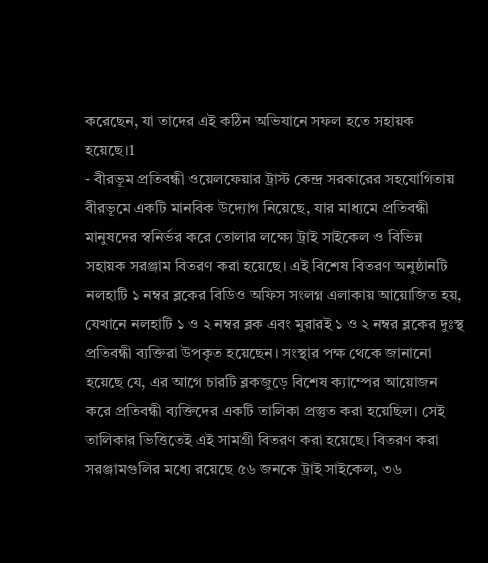করেছেন, যা তাদের এই কঠিন অভিযানে সফল হতে সহায়ক হয়েছে।1
- বীরভূম প্রতিবন্ধী ওয়েলফেয়ার ট্রাস্ট কেন্দ্র সরকারের সহযোগিতায় বীরভূমে একটি মানবিক উদ্যোগ নিয়েছে, যার মাধ্যমে প্রতিবন্ধী মানুষদের স্বনির্ভর করে তোলার লক্ষ্যে ট্রাই সাইকেল ও বিভিন্ন সহায়ক সরঞ্জাম বিতরণ করা হয়েছে। এই বিশেষ বিতরণ অনুষ্ঠানটি নলহাটি ১ নম্বর ব্লকের বিডিও অফিস সংলগ্ন এলাকায় আয়োজিত হয়, যেখানে নলহাটি ১ ও ২ নম্বর ব্লক এবং মুরারই ১ ও ২ নম্বর ব্লকের দুঃস্থ প্রতিবন্ধী ব্যক্তিরা উপকৃত হয়েছেন। সংস্থার পক্ষ থেকে জানানো হয়েছে যে, এর আগে চারটি ব্লকজুড়ে বিশেষ ক্যাম্পের আয়োজন করে প্রতিবন্ধী ব্যক্তিদের একটি তালিকা প্রস্তুত করা হয়েছিল। সেই তালিকার ভিত্তিতেই এই সামগ্রী বিতরণ করা হয়েছে। বিতরণ করা সরঞ্জামগুলির মধ্যে রয়েছে ৫৬ জনকে ট্রাই সাইকেল, ৩৬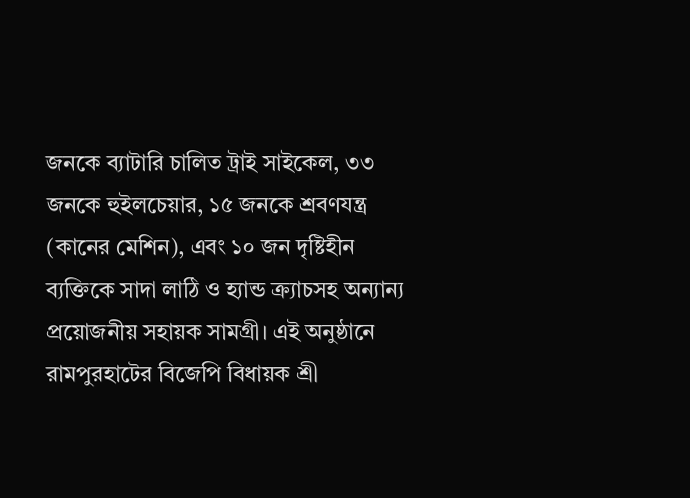জনকে ব্যাটারি চালিত ট্রাই সাইকেল, ৩৩ জনকে হুইলচেয়ার, ১৫ জনকে শ্রবণযন্ত্র (কানের মেশিন), এবং ১০ জন দৃষ্টিহীন ব্যক্তিকে সাদা লাঠি ও হ্যান্ড ক্র্যাচসহ অন্যান্য প্রয়োজনীয় সহায়ক সামগ্রী। এই অনুষ্ঠানে রামপুরহাটের বিজেপি বিধায়ক শ্রী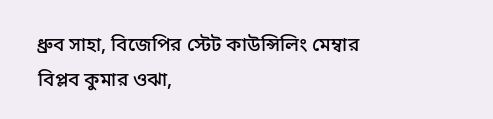ধ্রুব সাহা, বিজেপির স্টেট কাউন্সিলিং মেম্বার বিপ্লব কুমার ওঝা,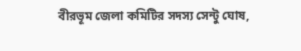বীরভূম জেলা কমিটির সদস্য সেন্টু ঘোষ,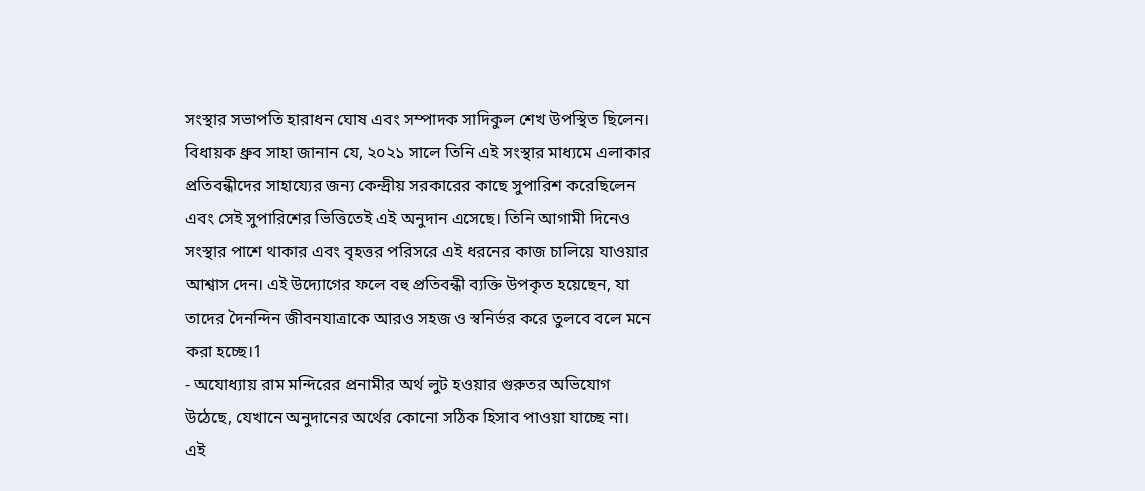সংস্থার সভাপতি হারাধন ঘোষ এবং সম্পাদক সাদিকুল শেখ উপস্থিত ছিলেন। বিধায়ক ধ্রুব সাহা জানান যে, ২০২১ সালে তিনি এই সংস্থার মাধ্যমে এলাকার প্রতিবন্ধীদের সাহায্যের জন্য কেন্দ্রীয় সরকারের কাছে সুপারিশ করেছিলেন এবং সেই সুপারিশের ভিত্তিতেই এই অনুদান এসেছে। তিনি আগামী দিনেও সংস্থার পাশে থাকার এবং বৃহত্তর পরিসরে এই ধরনের কাজ চালিয়ে যাওয়ার আশ্বাস দেন। এই উদ্যোগের ফলে বহু প্রতিবন্ধী ব্যক্তি উপকৃত হয়েছেন, যা তাদের দৈনন্দিন জীবনযাত্রাকে আরও সহজ ও স্বনির্ভর করে তুলবে বলে মনে করা হচ্ছে।1
- অযোধ্যায় রাম মন্দিরের প্রনামীর অর্থ লুট হওয়ার গুরুতর অভিযোগ উঠেছে, যেখানে অনুদানের অর্থের কোনো সঠিক হিসাব পাওয়া যাচ্ছে না। এই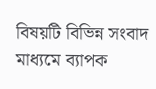বিষয়টি বিভিন্ন সংবাদ মাধ্যমে ব্যাপক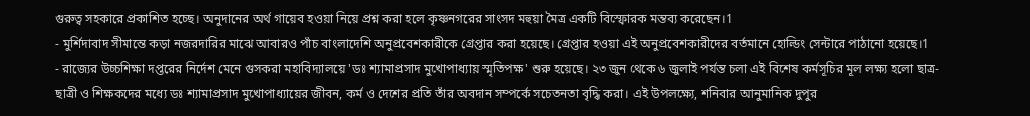গুরুত্ব সহকারে প্রকাশিত হচ্ছে। অনুদানের অর্থ গায়েব হওয়া নিয়ে প্রশ্ন করা হলে কৃষ্ণনগরের সাংসদ মহুয়া মৈত্র একটি বিস্ফোরক মন্তব্য করেছেন।1
- মুর্শিদাবাদ সীমান্তে কড়া নজরদারির মাঝে আবারও পাঁচ বাংলাদেশি অনুপ্রবেশকারীকে গ্রেপ্তার করা হয়েছে। গ্রেপ্তার হওয়া এই অনুপ্রবেশকারীদের বর্তমানে হোল্ডিং সেন্টারে পাঠানো হয়েছে।1
- রাজ্যের উচ্চশিক্ষা দপ্তরের নির্দেশ মেনে গুসকরা মহাবিদ্যালয়ে 'ডঃ শ্যামাপ্রসাদ মুখোপাধ্যায় স্মৃতিপক্ষ' শুরু হয়েছে। ২৩ জুন থেকে ৬ জুলাই পর্যন্ত চলা এই বিশেষ কর্মসূচির মূল লক্ষ্য হলো ছাত্র-ছাত্রী ও শিক্ষকদের মধ্যে ডঃ শ্যামাপ্রসাদ মুখোপাধ্যায়ের জীবন, কর্ম ও দেশের প্রতি তাঁর অবদান সম্পর্কে সচেতনতা বৃদ্ধি করা। এই উপলক্ষ্যে, শনিবার আনুমানিক দুপুর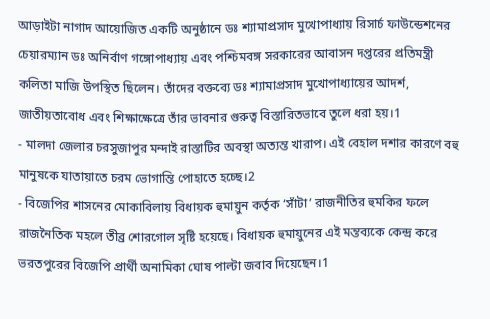আড়াইটা নাগাদ আয়োজিত একটি অনুষ্ঠানে ডঃ শ্যামাপ্রসাদ মুখোপাধ্যায় রিসার্চ ফাউন্ডেশনের চেয়ারম্যান ডঃ অনির্বাণ গঙ্গোপাধ্যায় এবং পশ্চিমবঙ্গ সরকারের আবাসন দপ্তরের প্রতিমন্ত্রী কলিতা মাজি উপস্থিত ছিলেন। তাঁদের বক্তব্যে ডঃ শ্যামাপ্রসাদ মুখোপাধ্যায়ের আদর্শ, জাতীয়তাবোধ এবং শিক্ষাক্ষেত্রে তাঁর ভাবনার গুরুত্ব বিস্তারিতভাবে তুলে ধরা হয়।1
- মালদা জেলার চরসুজাপুর মন্দাই রাস্তাটির অবস্থা অত্যন্ত খারাপ। এই বেহাল দশার কারণে বহু মানুষকে যাতায়াতে চরম ভোগান্তি পোহাতে হচ্ছে।2
- বিজেপির শাসনের মোকাবিলায় বিধায়ক হুমায়ুন কর্তৃক ‘সাঁটা’ রাজনীতির হুমকির ফলে রাজনৈতিক মহলে তীব্র শোরগোল সৃষ্টি হয়েছে। বিধায়ক হুমায়ুনের এই মন্তব্যকে কেন্দ্র করে ভরতপুরের বিজেপি প্রার্থী অনামিকা ঘোষ পাল্টা জবাব দিয়েছেন।1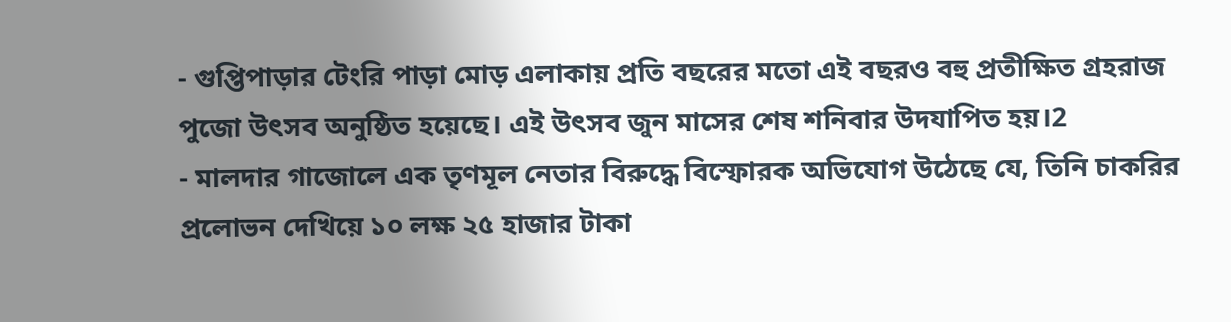- গুপ্তিপাড়ার টেংরি পাড়া মোড় এলাকায় প্রতি বছরের মতো এই বছরও বহু প্রতীক্ষিত গ্রহরাজ পুজো উৎসব অনুষ্ঠিত হয়েছে। এই উৎসব জুন মাসের শেষ শনিবার উদযাপিত হয়।2
- মালদার গাজোলে এক তৃণমূল নেতার বিরুদ্ধে বিস্ফোরক অভিযোগ উঠেছে যে, তিনি চাকরির প্রলোভন দেখিয়ে ১০ লক্ষ ২৫ হাজার টাকা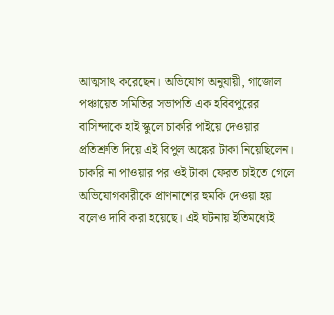আত্মসাৎ করেছেন। অভিযোগ অনুযায়ী, গাজোল পঞ্চায়েত সমিতির সভাপতি এক হবিবপুরের বাসিন্দাকে হাই স্কুলে চাকরি পাইয়ে দেওয়ার প্রতিশ্রুতি দিয়ে এই বিপুল অঙ্কের টাকা নিয়েছিলেন। চাকরি না পাওয়ার পর ওই টাকা ফেরত চাইতে গেলে অভিযোগকারীকে প্রাণনাশের হুমকি দেওয়া হয় বলেও দাবি করা হয়েছে। এই ঘটনায় ইতিমধ্যেই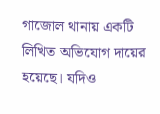গাজোল থানায় একটি লিখিত অভিযোগ দায়ের হয়েছে। যদিও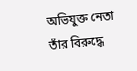অভিযুক্ত নেতা তাঁর বিরুদ্ধে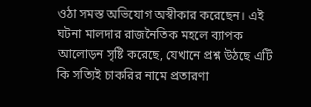ওঠা সমস্ত অভিযোগ অস্বীকার করেছেন। এই ঘটনা মালদার রাজনৈতিক মহলে ব্যাপক আলোড়ন সৃষ্টি করেছে, যেখানে প্রশ্ন উঠছে এটি কি সত্যিই চাকরির নামে প্রতারণা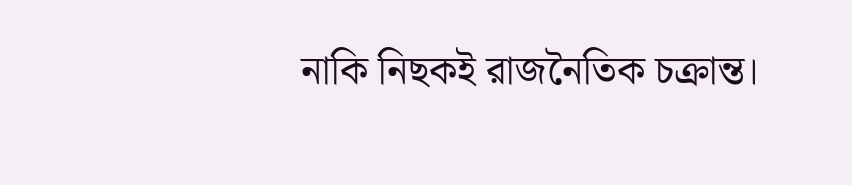নাকি নিছকই রাজনৈতিক চক্রান্ত।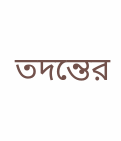তদন্তের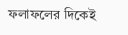ফলাফলের দিকেই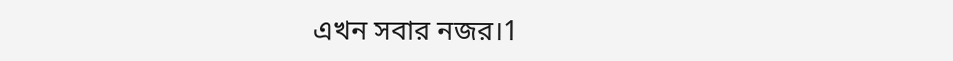এখন সবার নজর।1